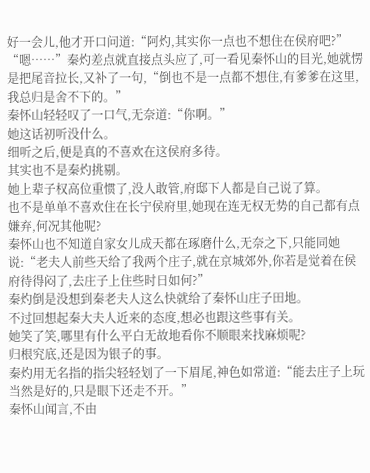好一会儿,他才开口问道:“阿灼,其实你一点也不想住在侯府吧?”
“嗯……”秦灼差点就直接点头应了,可一看见秦怀山的目光,她就愣是把尾音拉长,又补了一句,“倒也不是一点都不想住,有爹爹在这里,我总归是舍不下的。”
秦怀山轻轻叹了一口气,无奈道:“你啊。”
她这话初听没什么。
细听之后,便是真的不喜欢在这侯府多待。
其实也不是秦灼挑剔。
她上辈子权高位重惯了,没人敢管,府邸下人都是自己说了算。
也不是单单不喜欢住在长宁侯府里,她现在连无权无势的自己都有点嫌弃,何况其他呢?
秦怀山也不知道自家女儿成天都在琢磨什么,无奈之下,只能同她说:“老夫人前些天给了我两个庄子,就在京城郊外,你若是觉着在侯府待得闷了,去庄子上住些时日如何?”
秦灼倒是没想到秦老夫人这么快就给了秦怀山庄子田地。
不过回想起秦大夫人近来的态度,想必也跟这些事有关。
她笑了笑,哪里有什么平白无故地看你不顺眼来找麻烦呢?
归根究底,还是因为银子的事。
秦灼用无名指的指尖轻轻划了一下眉尾,神色如常道:“能去庄子上玩当然是好的,只是眼下还走不开。”
秦怀山闻言,不由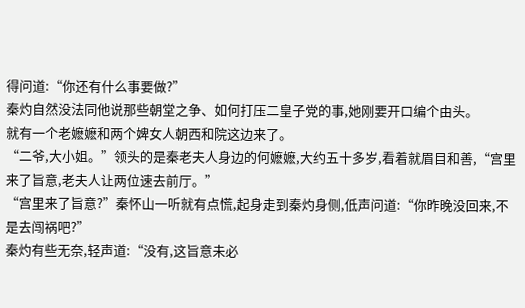得问道:“你还有什么事要做?”
秦灼自然没法同他说那些朝堂之争、如何打压二皇子党的事,她刚要开口编个由头。
就有一个老嬷嬷和两个婢女人朝西和院这边来了。
“二爷,大小姐。”领头的是秦老夫人身边的何嬷嬷,大约五十多岁,看着就眉目和善,“宫里来了旨意,老夫人让两位速去前厅。”
“宫里来了旨意?”秦怀山一听就有点慌,起身走到秦灼身侧,低声问道:“你昨晚没回来,不是去闯祸吧?”
秦灼有些无奈,轻声道:“没有,这旨意未必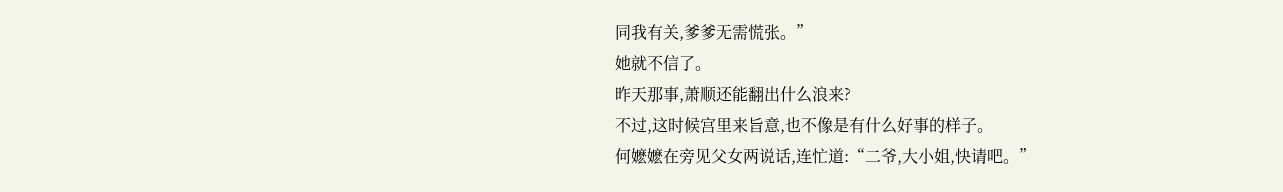同我有关,爹爹无需慌张。”
她就不信了。
昨天那事,萧顺还能翻出什么浪来?
不过,这时候宫里来旨意,也不像是有什么好事的样子。
何嬷嬷在旁见父女两说话,连忙道:“二爷,大小姐,快请吧。”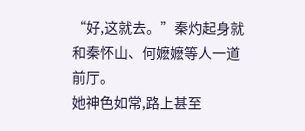“好,这就去。”秦灼起身就和秦怀山、何嬷嬷等人一道前厅。
她神色如常,路上甚至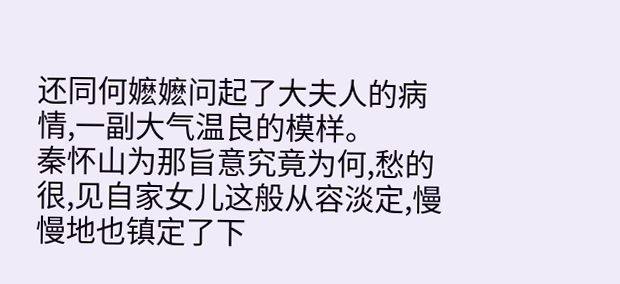还同何嬷嬷问起了大夫人的病情,一副大气温良的模样。
秦怀山为那旨意究竟为何,愁的很,见自家女儿这般从容淡定,慢慢地也镇定了下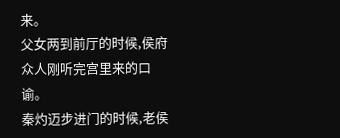来。
父女两到前厅的时候,侯府众人刚听完宫里来的口谕。
秦灼迈步进门的时候,老侯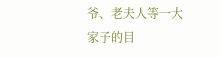爷、老夫人等一大家子的目